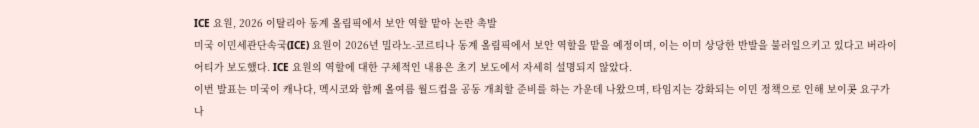ICE 요원, 2026 이탈리아 동계 올림픽에서 보안 역할 맡아 논란 촉발
미국 이민세관단속국(ICE) 요원이 2026년 밀라노-코르티나 동계 올림픽에서 보안 역할을 맡을 예정이며, 이는 이미 상당한 반발을 불러일으키고 있다고 버라이어티가 보도했다. ICE 요원의 역할에 대한 구체적인 내용은 초기 보도에서 자세히 설명되지 않았다.
이번 발표는 미국이 캐나다, 멕시코와 함께 올여름 월드컵을 공동 개최할 준비를 하는 가운데 나왔으며, 타임지는 강화되는 이민 정책으로 인해 보이콧 요구가 나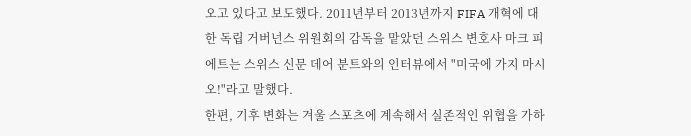오고 있다고 보도했다. 2011년부터 2013년까지 FIFA 개혁에 대한 독립 거버넌스 위원회의 감독을 맡았던 스위스 변호사 마크 피에트는 스위스 신문 데어 분트와의 인터뷰에서 "미국에 가지 마시오!"라고 말했다.
한편, 기후 변화는 겨울 스포츠에 계속해서 실존적인 위협을 가하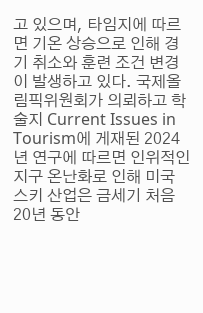고 있으며, 타임지에 따르면 기온 상승으로 인해 경기 취소와 훈련 조건 변경이 발생하고 있다. 국제올림픽위원회가 의뢰하고 학술지 Current Issues in Tourism에 게재된 2024년 연구에 따르면 인위적인 지구 온난화로 인해 미국 스키 산업은 금세기 처음 20년 동안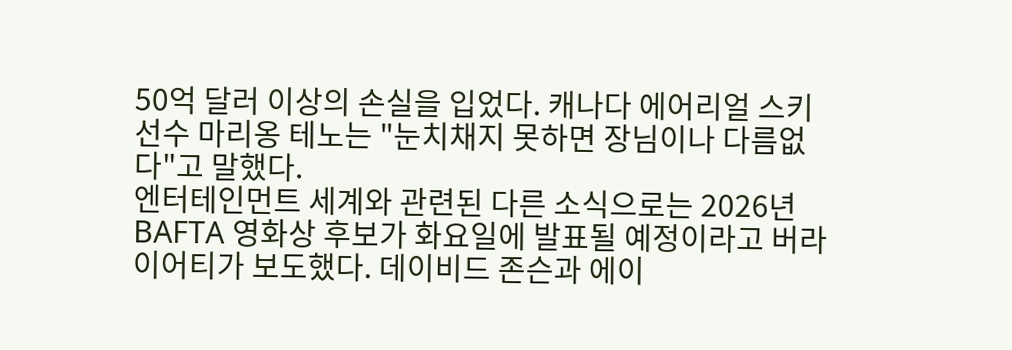50억 달러 이상의 손실을 입었다. 캐나다 에어리얼 스키 선수 마리옹 테노는 "눈치채지 못하면 장님이나 다름없다"고 말했다.
엔터테인먼트 세계와 관련된 다른 소식으로는 2026년 BAFTA 영화상 후보가 화요일에 발표될 예정이라고 버라이어티가 보도했다. 데이비드 존슨과 에이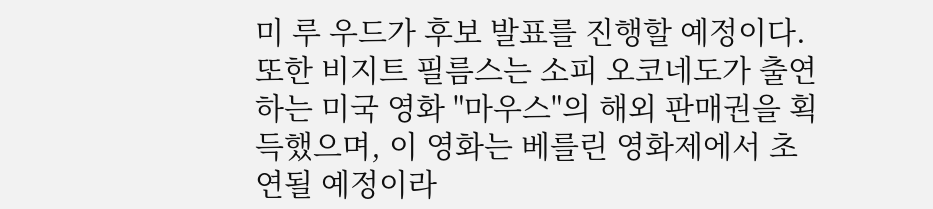미 루 우드가 후보 발표를 진행할 예정이다. 또한 비지트 필름스는 소피 오코네도가 출연하는 미국 영화 "마우스"의 해외 판매권을 획득했으며, 이 영화는 베를린 영화제에서 초연될 예정이라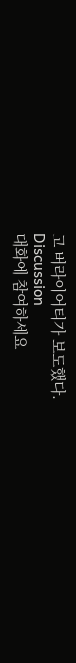고 버라이어티가 보도했다.
Discussion
대화에 참여하세요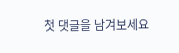첫 댓글을 남겨보세요